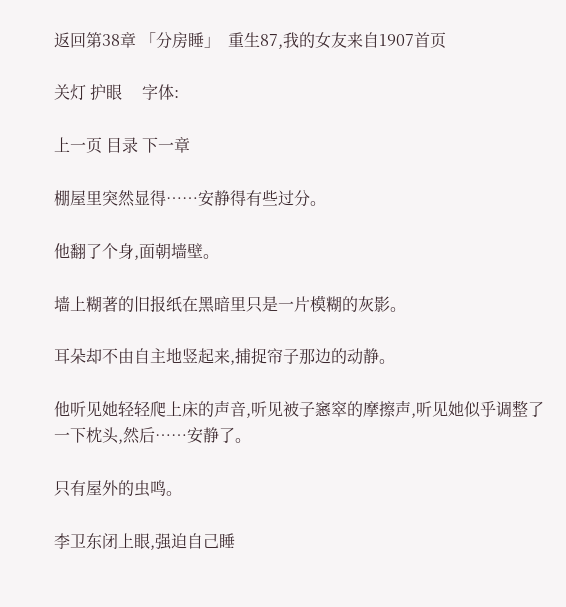返回第38章 「分房睡」  重生87,我的女友来自1907首页

关灯 护眼     字体:

上一页 目录 下一章

棚屋里突然显得……安静得有些过分。

他翻了个身,面朝墙壁。

墙上糊著的旧报纸在黑暗里只是一片模糊的灰影。

耳朵却不由自主地竖起来,捕捉帘子那边的动静。

他听见她轻轻爬上床的声音,听见被子窸窣的摩擦声,听见她似乎调整了一下枕头,然后……安静了。

只有屋外的虫鸣。

李卫东闭上眼,强迫自己睡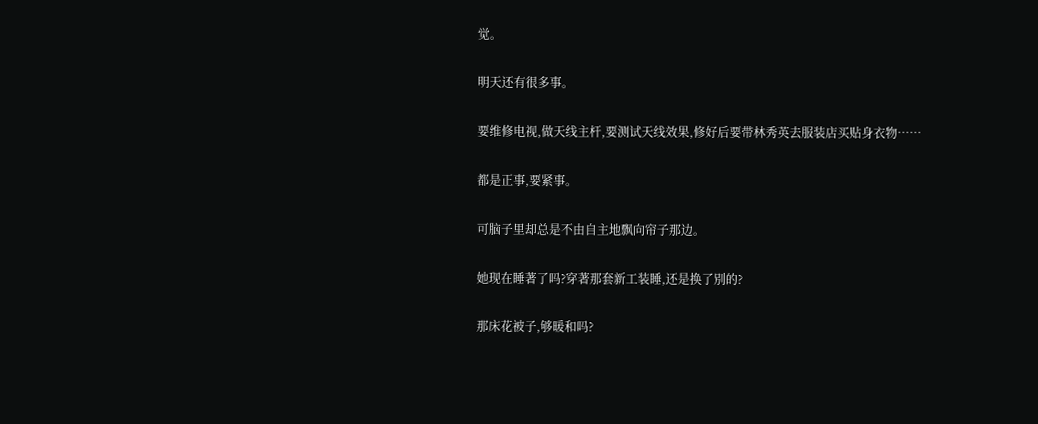觉。

明天还有很多事。

要维修电视,做天线主杆,要测试天线效果,修好后要带林秀英去服装店买贴身衣物……

都是正事,要紧事。

可脑子里却总是不由自主地飘向帘子那边。

她现在睡著了吗?穿著那套新工装睡,还是换了別的?

那床花被子,够暖和吗?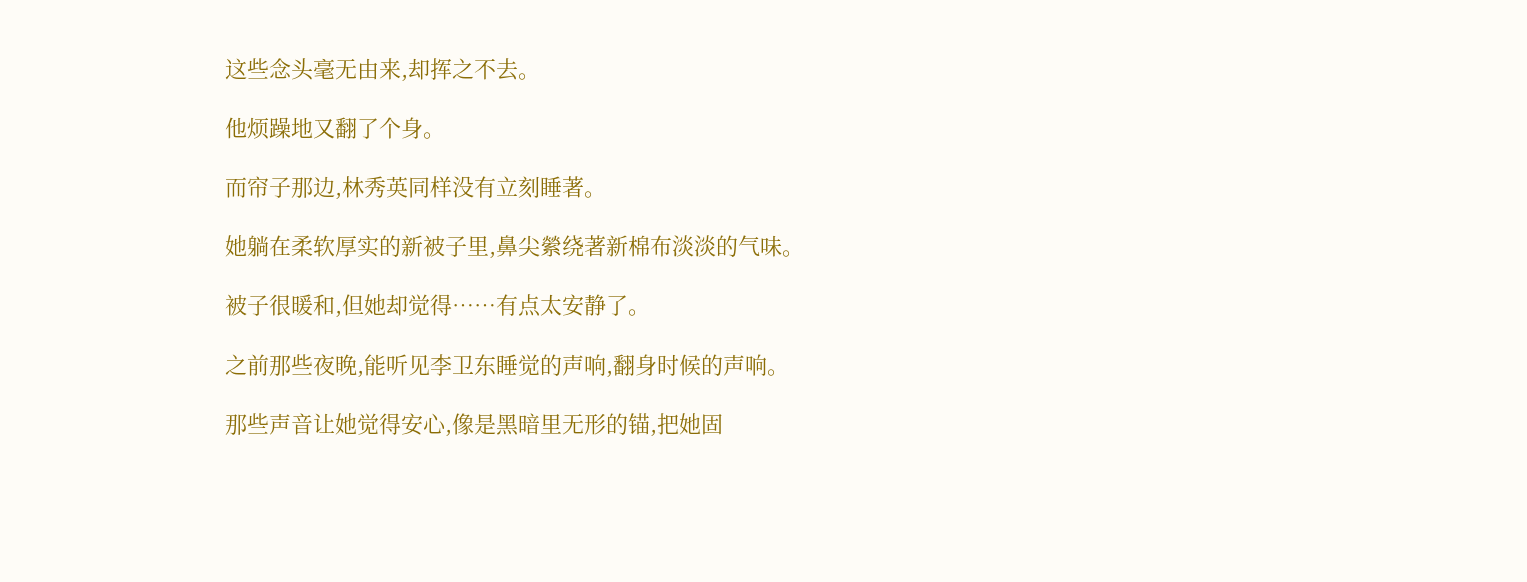这些念头毫无由来,却挥之不去。

他烦躁地又翻了个身。

而帘子那边,林秀英同样没有立刻睡著。

她躺在柔软厚实的新被子里,鼻尖縈绕著新棉布淡淡的气味。

被子很暖和,但她却觉得……有点太安静了。

之前那些夜晚,能听见李卫东睡觉的声响,翻身时候的声响。

那些声音让她觉得安心,像是黑暗里无形的锚,把她固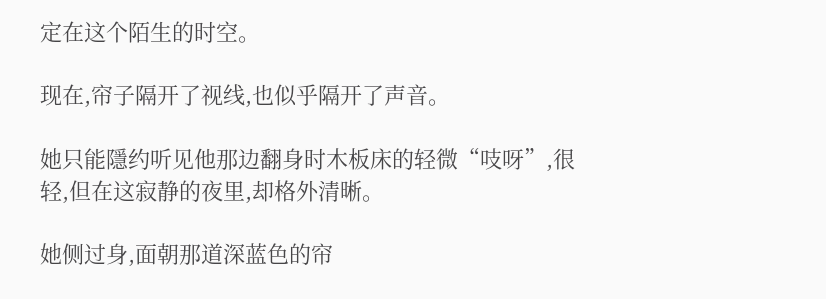定在这个陌生的时空。

现在,帘子隔开了视线,也似乎隔开了声音。

她只能隱约听见他那边翻身时木板床的轻微“吱呀”,很轻,但在这寂静的夜里,却格外清晰。

她侧过身,面朝那道深蓝色的帘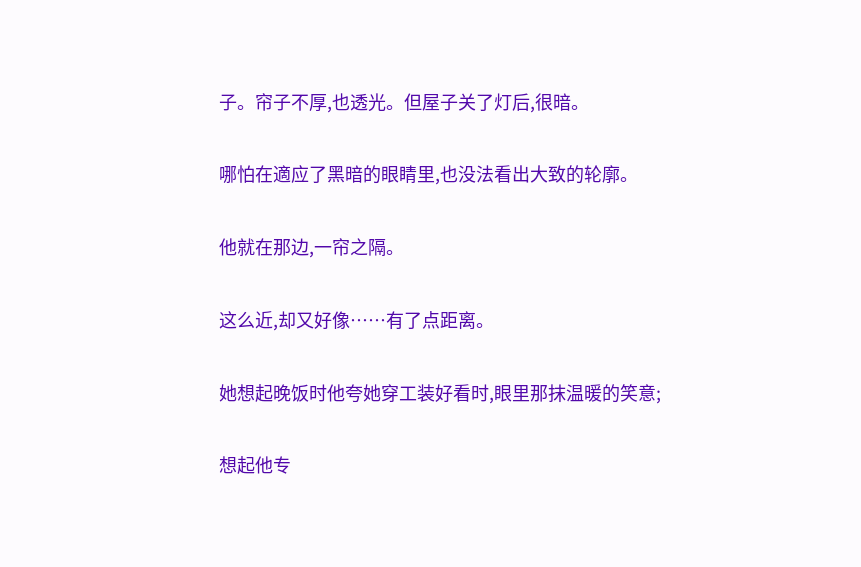子。帘子不厚,也透光。但屋子关了灯后,很暗。

哪怕在適应了黑暗的眼睛里,也没法看出大致的轮廓。

他就在那边,一帘之隔。

这么近,却又好像……有了点距离。

她想起晚饭时他夸她穿工装好看时,眼里那抹温暖的笑意;

想起他专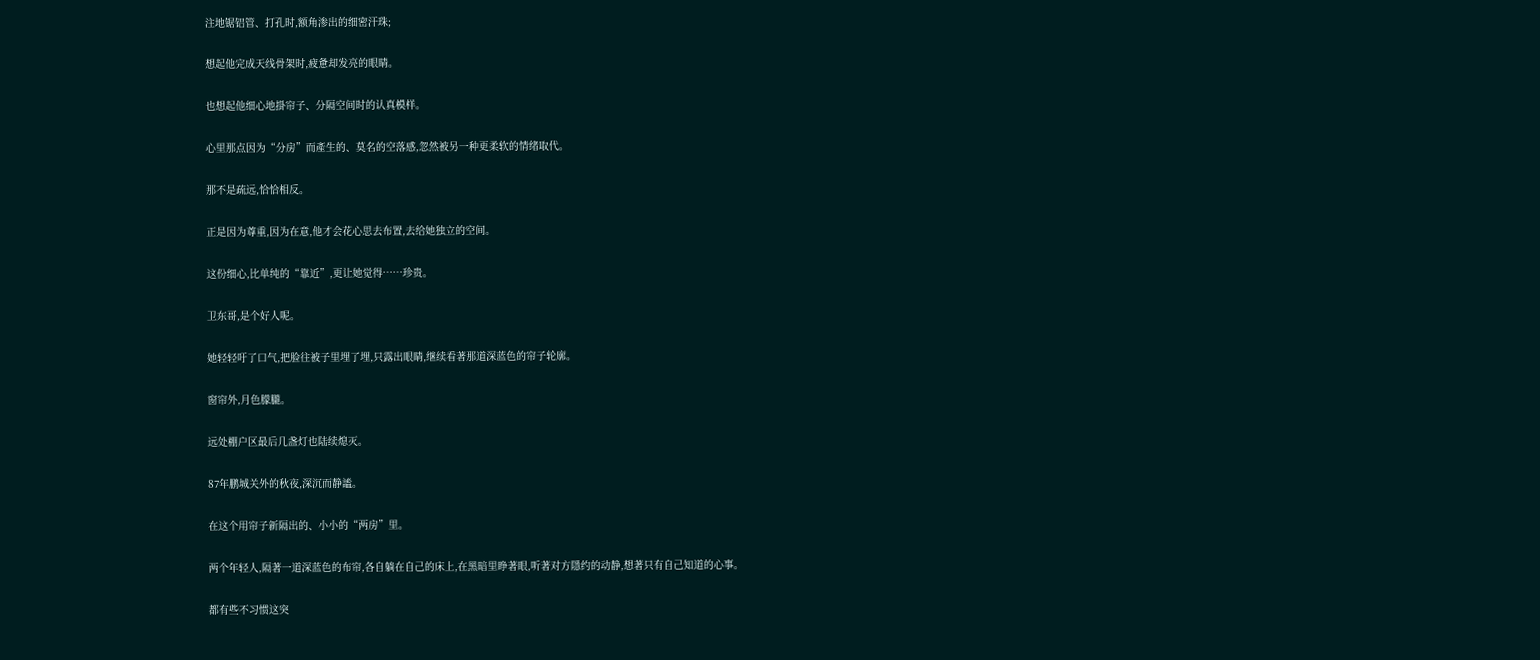注地锯铝管、打孔时,额角渗出的细密汗珠;

想起他完成天线骨架时,疲惫却发亮的眼睛。

也想起他细心地掛帘子、分隔空间时的认真模样。

心里那点因为“分房”而產生的、莫名的空落感,忽然被另一种更柔软的情绪取代。

那不是疏远,恰恰相反。

正是因为尊重,因为在意,他才会花心思去布置,去给她独立的空间。

这份细心,比单纯的“靠近”,更让她觉得……珍贵。

卫东哥,是个好人呢。

她轻轻吁了口气,把脸往被子里埋了埋,只露出眼睛,继续看著那道深蓝色的帘子轮廓。

窗帘外,月色朦朧。

远处棚户区最后几盏灯也陆续熄灭。

87年鹏城关外的秋夜,深沉而静謐。

在这个用帘子新隔出的、小小的“两房”里。

两个年轻人,隔著一道深蓝色的布帘,各自躺在自己的床上,在黑暗里睁著眼,听著对方隱约的动静,想著只有自己知道的心事。

都有些不习惯这突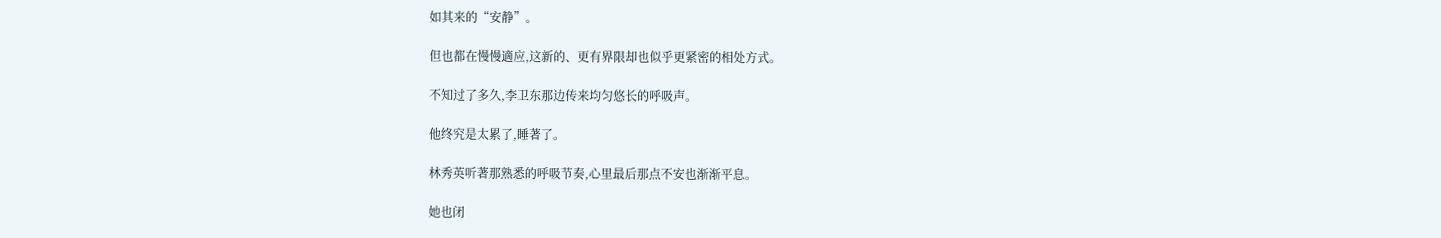如其来的“安静”。

但也都在慢慢適应,这新的、更有界限却也似乎更紧密的相处方式。

不知过了多久,李卫东那边传来均匀悠长的呼吸声。

他终究是太累了,睡著了。

林秀英听著那熟悉的呼吸节奏,心里最后那点不安也渐渐平息。

她也闭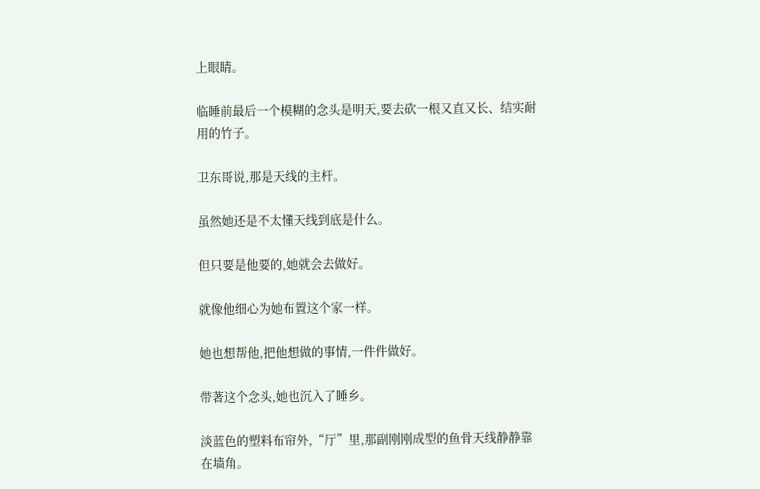上眼睛。

临睡前最后一个模糊的念头是明天,要去砍一根又直又长、结实耐用的竹子。

卫东哥说,那是天线的主杆。

虽然她还是不太懂天线到底是什么。

但只要是他要的,她就会去做好。

就像他细心为她布置这个家一样。

她也想帮他,把他想做的事情,一件件做好。

带著这个念头,她也沉入了睡乡。

淡蓝色的塑料布帘外,“厅”里,那副刚刚成型的鱼骨天线静静靠在墙角。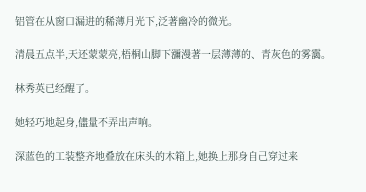铝管在从窗口漏进的稀薄月光下,泛著幽冷的微光。

清晨五点半,天还蒙蒙亮,梧桐山脚下瀰漫著一层薄薄的、青灰色的雾靄。

林秀英已经醒了。

她轻巧地起身,儘量不弄出声响。

深蓝色的工装整齐地叠放在床头的木箱上,她换上那身自己穿过来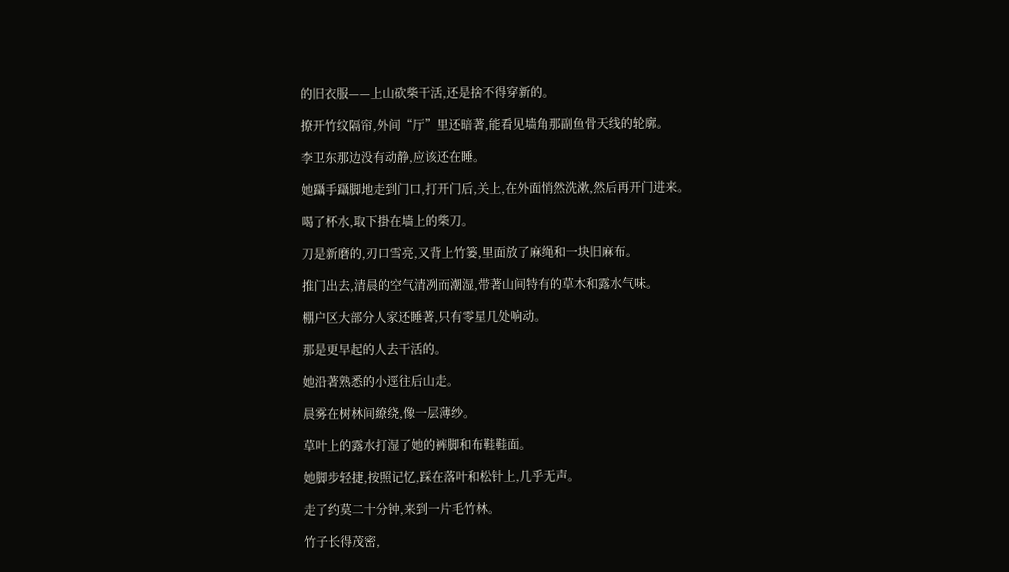的旧衣服——上山砍柴干活,还是捨不得穿新的。

撩开竹纹隔帘,外间“厅”里还暗著,能看见墙角那副鱼骨天线的轮廓。

李卫东那边没有动静,应该还在睡。

她躡手躡脚地走到门口,打开门后,关上,在外面悄然洗漱,然后再开门进来。

喝了杯水,取下掛在墙上的柴刀。

刀是新磨的,刃口雪亮,又背上竹篓,里面放了麻绳和一块旧麻布。

推门出去,清晨的空气清冽而潮湿,带著山间特有的草木和露水气味。

棚户区大部分人家还睡著,只有零星几处响动。

那是更早起的人去干活的。

她沿著熟悉的小逕往后山走。

晨雾在树林间繚绕,像一层薄纱。

草叶上的露水打湿了她的裤脚和布鞋鞋面。

她脚步轻捷,按照记忆,踩在落叶和松针上,几乎无声。

走了约莫二十分钟,来到一片毛竹林。

竹子长得茂密,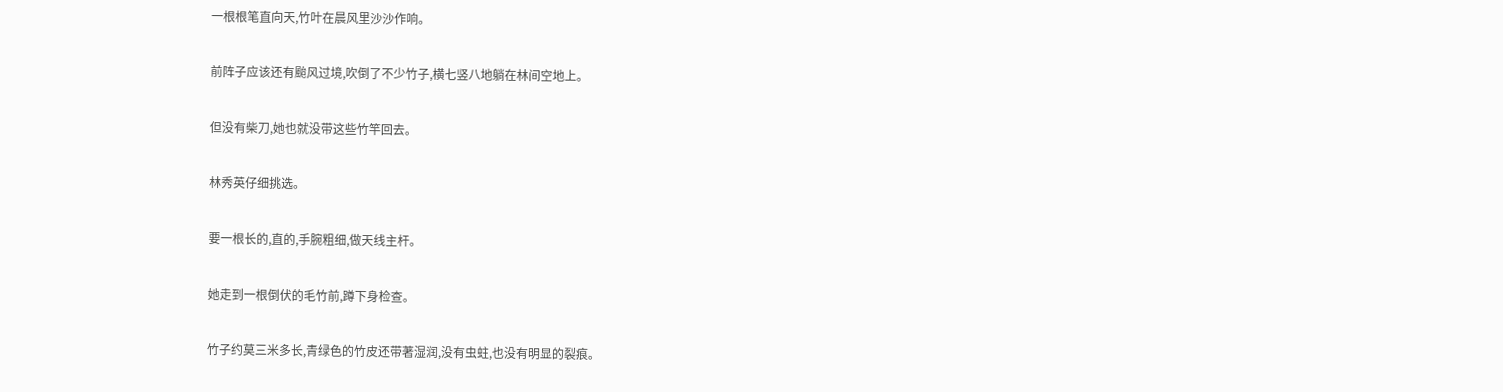一根根笔直向天,竹叶在晨风里沙沙作响。

前阵子应该还有颱风过境,吹倒了不少竹子,横七竖八地躺在林间空地上。

但没有柴刀,她也就没带这些竹竿回去。

林秀英仔细挑选。

要一根长的,直的,手腕粗细,做天线主杆。

她走到一根倒伏的毛竹前,蹲下身检查。

竹子约莫三米多长,青绿色的竹皮还带著湿润,没有虫蛀,也没有明显的裂痕。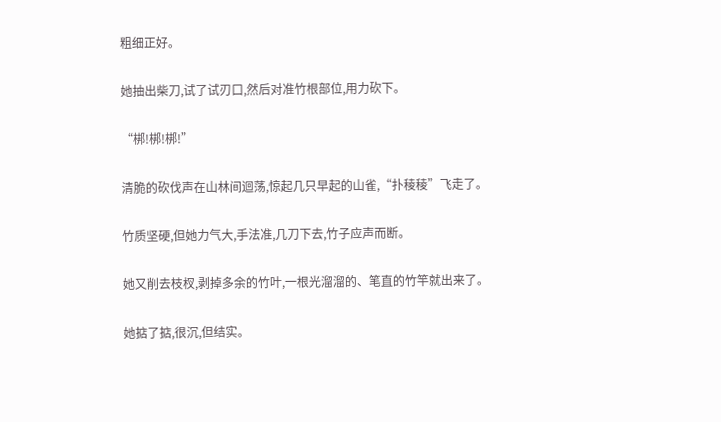粗细正好。

她抽出柴刀,试了试刃口,然后对准竹根部位,用力砍下。

“梆!梆!梆!”

清脆的砍伐声在山林间迴荡,惊起几只早起的山雀,“扑稜稜”飞走了。

竹质坚硬,但她力气大,手法准,几刀下去,竹子应声而断。

她又削去枝杈,剥掉多余的竹叶,一根光溜溜的、笔直的竹竿就出来了。

她掂了掂,很沉,但结实。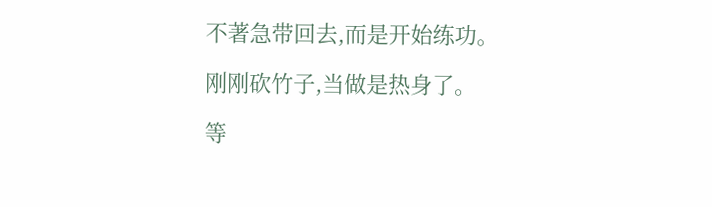不著急带回去,而是开始练功。

刚刚砍竹子,当做是热身了。

等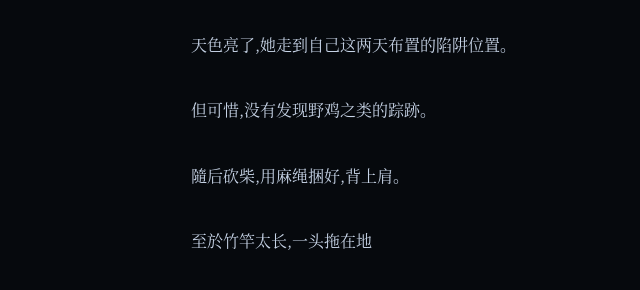天色亮了,她走到自己这两天布置的陷阱位置。

但可惜,没有发现野鸡之类的踪跡。

隨后砍柴,用麻绳捆好,背上肩。

至於竹竿太长,一头拖在地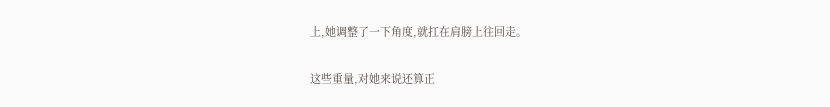上,她调整了一下角度,就扛在肩膀上往回走。

这些重量,对她来说还算正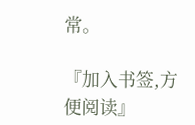常。

『加入书签,方便阅读』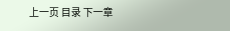上一页 目录 下一章